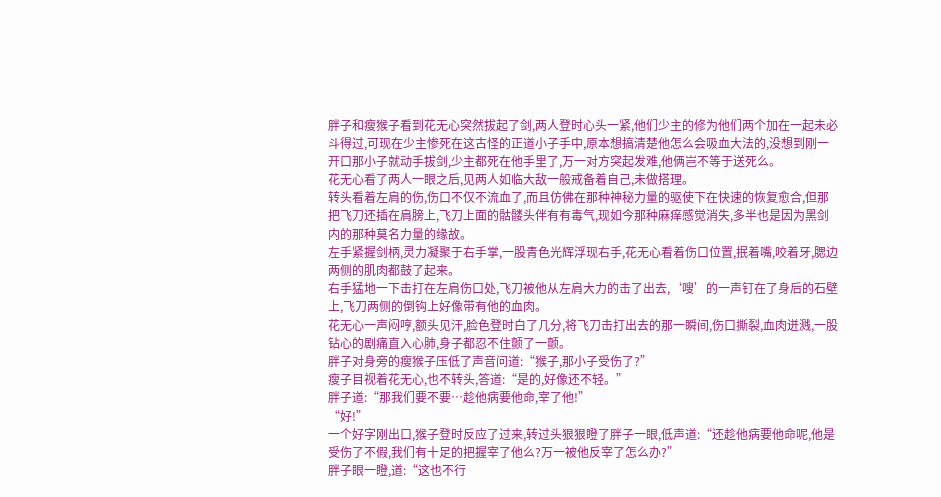胖子和瘦猴子看到花无心突然拔起了剑,两人登时心头一紧,他们少主的修为他们两个加在一起未必斗得过,可现在少主惨死在这古怪的正道小子手中,原本想搞清楚他怎么会吸血大法的,没想到刚一开口那小子就动手拔剑,少主都死在他手里了,万一对方突起发难,他俩岂不等于送死么。
花无心看了两人一眼之后,见两人如临大敌一般戒备着自己,未做搭理。
转头看着左肩的伤,伤口不仅不流血了,而且仿佛在那种神秘力量的驱使下在快速的恢复愈合,但那把飞刀还插在肩膀上,飞刀上面的骷髅头伴有有毒气,现如今那种麻痒感觉消失,多半也是因为黑剑内的那种莫名力量的缘故。
左手紧握剑柄,灵力凝聚于右手掌,一股青色光辉浮现右手,花无心看着伤口位置,抿着嘴,咬着牙,腮边两侧的肌肉都鼓了起来。
右手猛地一下击打在左肩伤口处,飞刀被他从左肩大力的击了出去,‘嗖’的一声钉在了身后的石壁上,飞刀两侧的倒钩上好像带有他的血肉。
花无心一声闷哼,额头见汗,脸色登时白了几分,将飞刀击打出去的那一瞬间,伤口撕裂,血肉迸溅,一股钻心的剧痛直入心肺,身子都忍不住颤了一颤。
胖子对身旁的瘦猴子压低了声音问道:“猴子,那小子受伤了?”
瘦子目视着花无心,也不转头,答道:“是的,好像还不轻。”
胖子道:“那我们要不要…趁他病要他命,宰了他!”
“好!”
一个好字刚出口,猴子登时反应了过来,转过头狠狠瞪了胖子一眼,低声道:“还趁他病要他命呢,他是受伤了不假,我们有十足的把握宰了他么?万一被他反宰了怎么办?”
胖子眼一瞪,道:“这也不行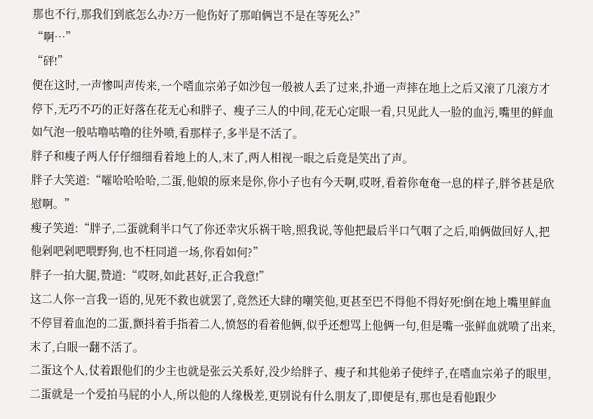那也不行,那我们到底怎么办?万一他伤好了那咱俩岂不是在等死么?”
“啊…”
“砰!”
便在这时,一声惨叫声传来,一个嗜血宗弟子如沙包一般被人丢了过来,扑通一声摔在地上之后又滚了几滚方才停下,无巧不巧的正好落在花无心和胖子、瘦子三人的中间,花无心定眼一看,只见此人一脸的血污,嘴里的鲜血如气泡一般咕噜咕噜的往外喷,看那样子,多半是不活了。
胖子和瘦子两人仔仔细细看着地上的人,末了,两人相视一眼之后竟是笑出了声。
胖子大笑道:“嚯哈哈哈哈,二蛋,他娘的原来是你,你小子也有今天啊,哎呀,看着你奄奄一息的样子,胖爷甚是欣慰啊。”
瘦子笑道:“胖子,二蛋就剩半口气了你还幸灾乐祸干啥,照我说,等他把最后半口气咽了之后,咱俩做回好人,把他剁吧剁吧喂野狗,也不枉同道一场,你看如何?”
胖子一拍大腿,赞道:“哎呀,如此甚好,正合我意!”
这二人你一言我一语的,见死不救也就罢了,竟然还大肆的嘲笑他,更甚至巴不得他不得好死!倒在地上嘴里鲜血不停冒着血泡的二蛋,颤抖着手指着二人,愤怒的看着他俩,似乎还想骂上他俩一句,但是嘴一张鲜血就喷了出来,末了,白眼一翻不活了。
二蛋这个人,仗着跟他们的少主也就是张云关系好,没少给胖子、瘦子和其他弟子使绊子,在嗜血宗弟子的眼里,二蛋就是一个爱拍马屁的小人,所以他的人缘极差,更别说有什么朋友了,即便是有,那也是看他跟少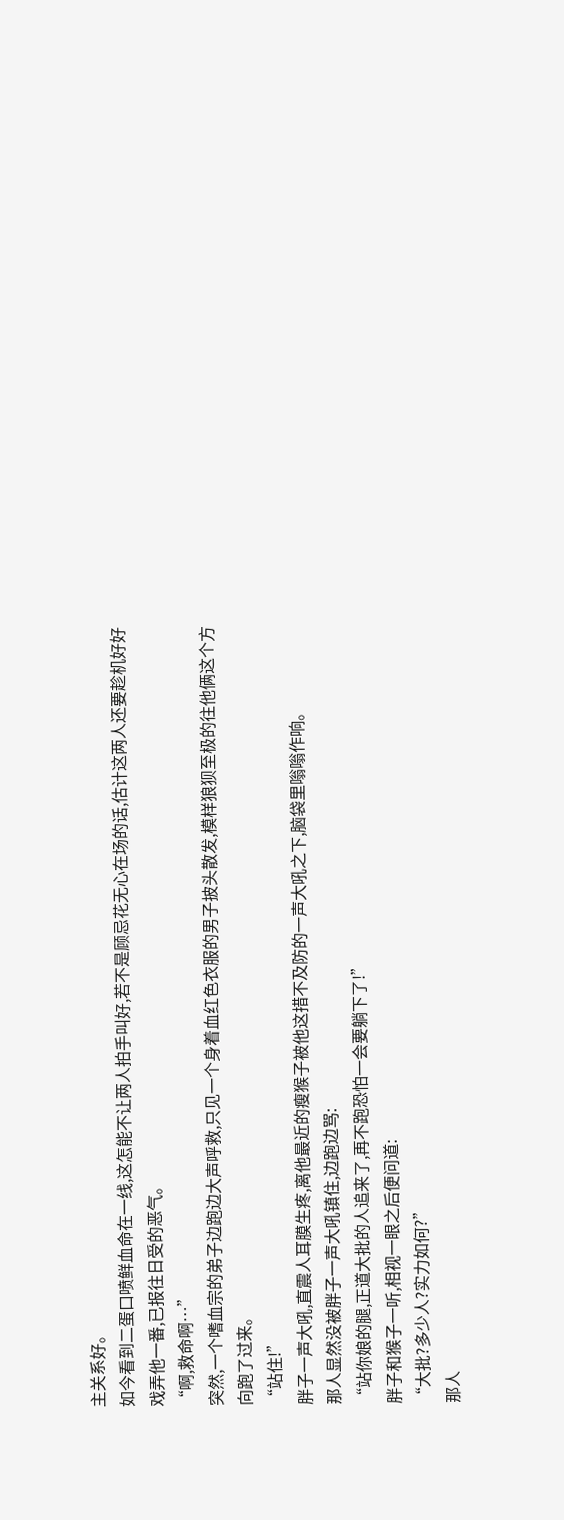主关系好。
如今看到二蛋口喷鲜血命在一线,这怎能不让两人拍手叫好,若不是顾忌花无心在场的话,估计这两人还要趁机好好戏弄他一番,已报往日受的恶气。
“啊,救命啊…”
突然,一个嗜血宗的弟子边跑边大声呼救,只见一个身着血红色衣服的男子披头散发,模样狼狈至极的往他俩这个方向跑了过来。
“站住!”
胖子一声大吼,直震人耳膜生疼,离他最近的瘦猴子被他这措不及防的一声大吼之下,脑袋里嗡嗡作响。
那人显然没被胖子一声大吼镇住,边跑边骂:
“站你娘的腿,正道大批的人追来了,再不跑恐怕一会要躺下了!”
胖子和猴子一听,相视一眼之后便问道:
“大批?多少人?实力如何?”
那人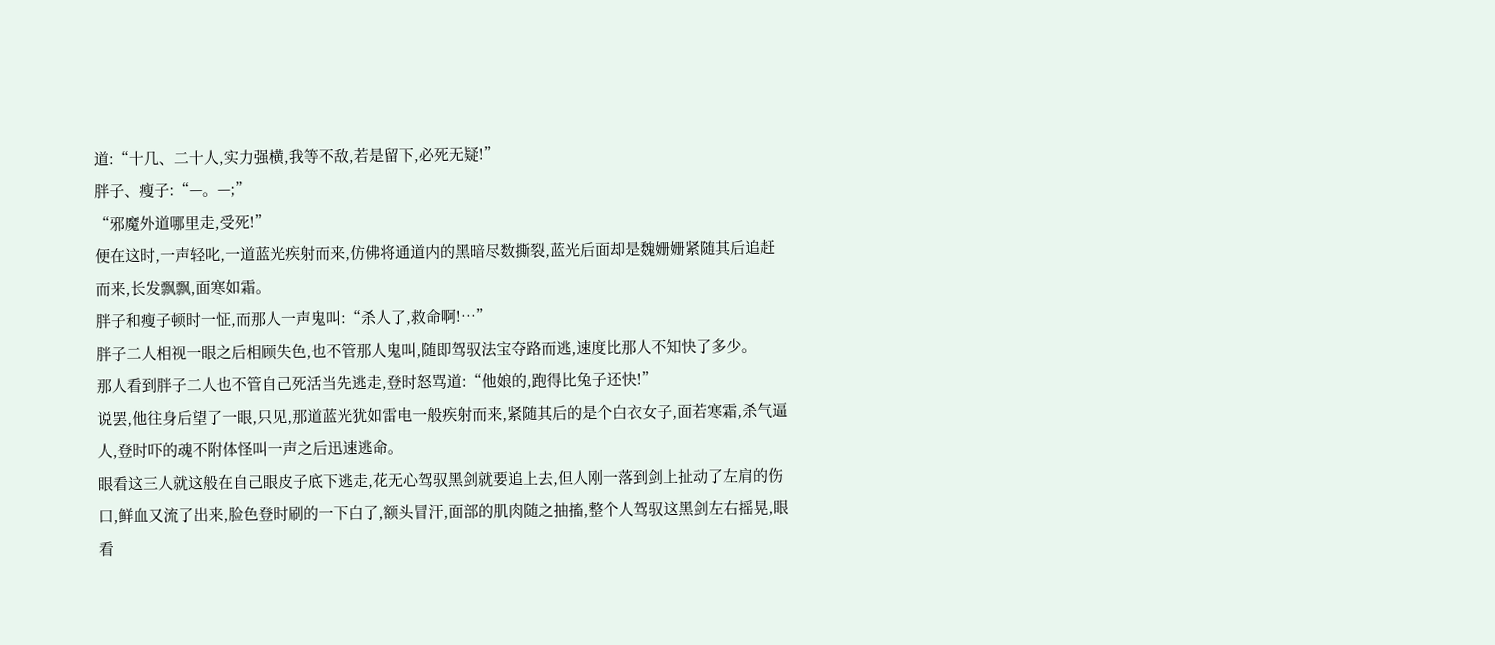道:“十几、二十人,实力强横,我等不敌,若是留下,必死无疑!”
胖子、瘦子:“—。—;”
“邪魔外道哪里走,受死!”
便在这时,一声轻叱,一道蓝光疾射而来,仿佛将通道内的黑暗尽数撕裂,蓝光后面却是魏姗姗紧随其后追赶而来,长发飘飘,面寒如霜。
胖子和瘦子顿时一怔,而那人一声鬼叫:“杀人了,救命啊!…”
胖子二人相视一眼之后相顾失色,也不管那人鬼叫,随即驾驭法宝夺路而逃,速度比那人不知快了多少。
那人看到胖子二人也不管自己死活当先逃走,登时怒骂道:“他娘的,跑得比兔子还快!”
说罢,他往身后望了一眼,只见,那道蓝光犹如雷电一般疾射而来,紧随其后的是个白衣女子,面若寒霜,杀气逼人,登时吓的魂不附体怪叫一声之后迅速逃命。
眼看这三人就这般在自己眼皮子底下逃走,花无心驾驭黑剑就要追上去,但人刚一落到剑上扯动了左肩的伤口,鲜血又流了出来,脸色登时刷的一下白了,额头冒汗,面部的肌肉随之抽搐,整个人驾驭这黑剑左右摇晃,眼看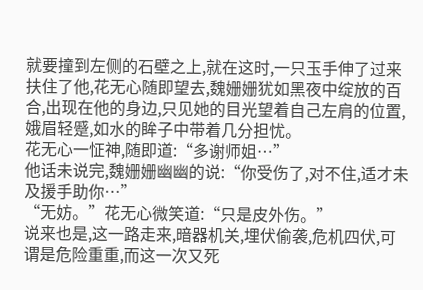就要撞到左侧的石壁之上,就在这时,一只玉手伸了过来扶住了他,花无心随即望去,魏姗姗犹如黑夜中绽放的百合,出现在他的身边,只见她的目光望着自己左肩的位置,娥眉轻蹙,如水的眸子中带着几分担忧。
花无心一怔神,随即道:“多谢师姐…”
他话未说完,魏姗姗幽幽的说:“你受伤了,对不住,适才未及援手助你…”
“无妨。”花无心微笑道:“只是皮外伤。”
说来也是,这一路走来,暗器机关,埋伏偷袭,危机四伏,可谓是危险重重,而这一次又死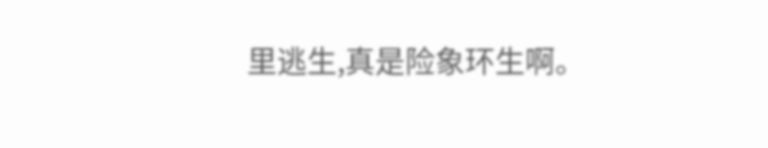里逃生,真是险象环生啊。